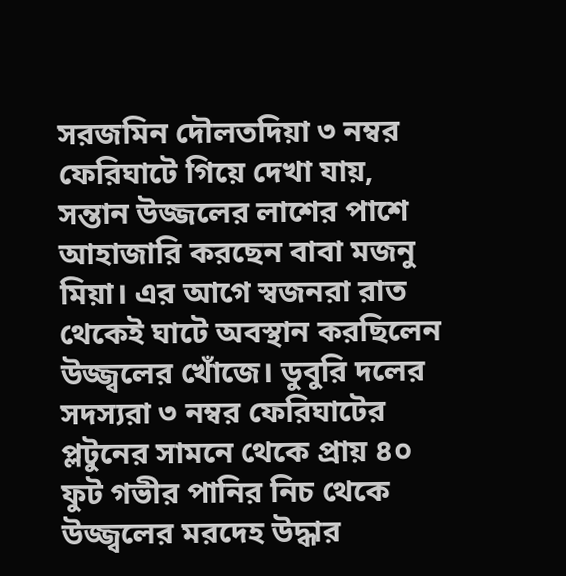সরজমিন দৌলতদিয়া ৩ নম্বর ফেরিঘাটে গিয়ে দেখা যায়, সন্তান উজ্জলের লাশের পাশে আহাজারি করছেন বাবা মজনু মিয়া। এর আগে স্বজনরা রাত থেকেই ঘাটে অবস্থান করছিলেন উজ্জ্বলের খোঁজে। ডুবুরি দলের সদস্যরা ৩ নম্বর ফেরিঘাটের প্লটুনের সামনে থেকে প্রায় ৪০ ফুট গভীর পানির নিচ থেকে উজ্জ্বলের মরদেহ উদ্ধার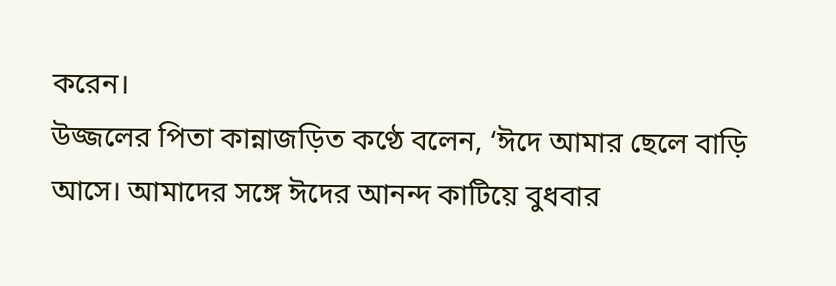করেন।
উজ্জলের পিতা কান্নাজড়িত কণ্ঠে বলেন, ‘ঈদে আমার ছেলে বাড়ি আসে। আমাদের সঙ্গে ঈদের আনন্দ কাটিয়ে বুধবার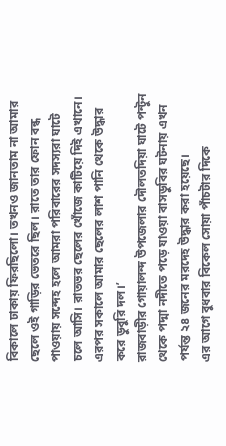বিকালে ঢাকায় ফিরছিলো। তখনও জানতাম না আমার ছেলে ওই গাড়ির ভেতরে ছিল। রাতে তার ফোন বন্ধ পাওয়ায় সন্দেহ হলে আমরা পরিবারের সদস্যরা ঘাটে চলে আসি। রাতভর ছেলের খোঁজে কাটিয়ে দিই এখানে। এরপর সকালে আমার ছেলের লাশ পানি থেকে উদ্ধার করে ডুবুরি দল।’
রাজবাড়ীর গোয়ালন্দ উপজেলার দৌলতদিয়া ঘাটে পন্টুন থেকে পদ্মা নদীতে পড়ে যাওয়া বাসডুবির ঘটনায় এখন পর্যন্ত ২৪ জনের মরদেহ উদ্ধার করা হয়েছে।
এর আগে বুধবার বিকেল সোয়া পাঁচটার দিকে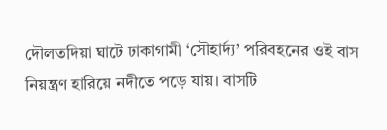দৌলতদিয়া ঘাটে ঢাকাগামী ‘সৌহার্দ্য’ পরিবহনের ওই বাস নিয়ন্ত্রণ হারিয়ে নদীতে পড়ে যায়। বাসটি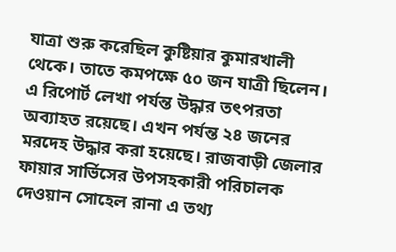যাত্রা শুরু করেছিল কুষ্টিয়ার কুমারখালী থেকে। তাতে কমপক্ষে ৫০ জন যাত্রী ছিলেন।
এ রিপোর্ট লেখা পর্যন্ত উদ্ধার তৎপরতা অব্যাহত রয়েছে। এখন পর্যন্ত ২৪ জনের মরদেহ উদ্ধার করা হয়েছে। রাজবাড়ী জেলার ফায়ার সার্ভিসের উপসহকারী পরিচালক দেওয়ান সোহেল রানা এ তথ্য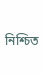নিশ্চিত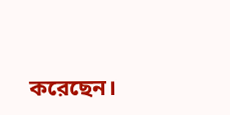করেছেন।